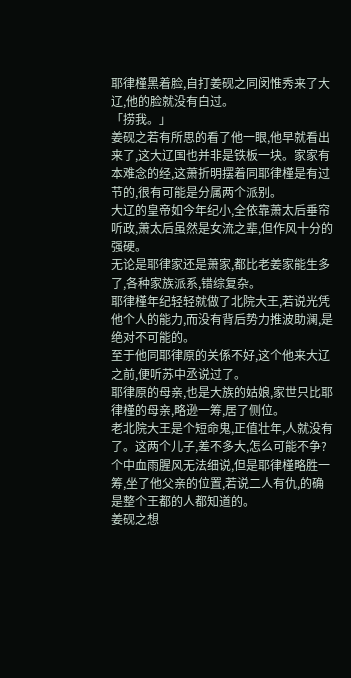耶律槿黑着脸,自打姜砚之同闵惟秀来了大辽,他的脸就没有白过。
「捞我。」
姜砚之若有所思的看了他一眼,他早就看出来了,这大辽国也并非是铁板一块。家家有本难念的经,这萧折明摆着同耶律槿是有过节的,很有可能是分属两个派别。
大辽的皇帝如今年纪小,全依靠萧太后垂帘听政,萧太后虽然是女流之辈,但作风十分的强硬。
无论是耶律家还是萧家,都比老姜家能生多了,各种家族派系,错综复杂。
耶律槿年纪轻轻就做了北院大王,若说光凭他个人的能力,而没有背后势力推波助澜,是绝对不可能的。
至于他同耶律原的关係不好,这个他来大辽之前,便听苏中丞说过了。
耶律原的母亲,也是大族的姑娘,家世只比耶律槿的母亲,略逊一筹,居了侧位。
老北院大王是个短命鬼,正值壮年,人就没有了。这两个儿子,差不多大,怎么可能不争?
个中血雨腥风无法细说,但是耶律槿略胜一筹,坐了他父亲的位置,若说二人有仇,的确是整个王都的人都知道的。
姜砚之想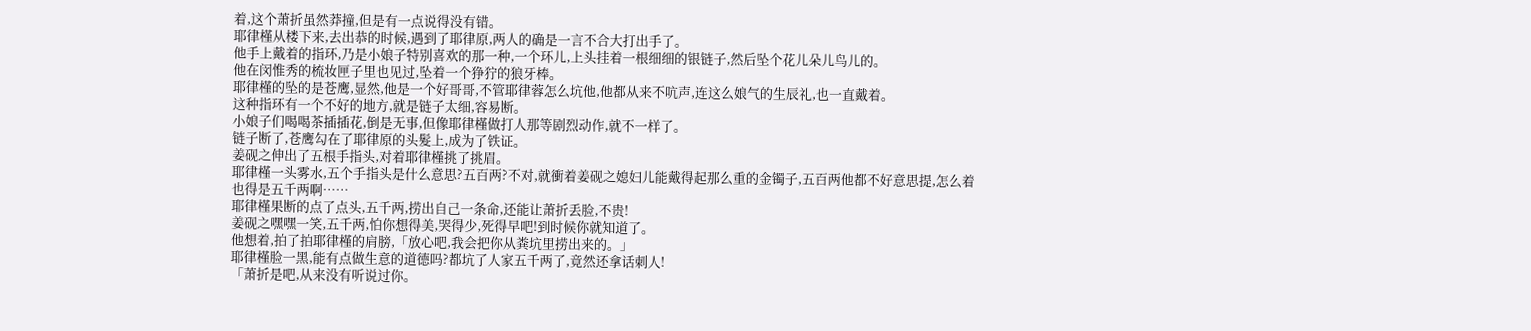着,这个萧折虽然莽撞,但是有一点说得没有错。
耶律槿从楼下来,去出恭的时候,遇到了耶律原,两人的确是一言不合大打出手了。
他手上戴着的指环,乃是小娘子特别喜欢的那一种,一个环儿,上头挂着一根细细的银链子,然后坠个花儿朵儿鸟儿的。
他在闵惟秀的梳妆匣子里也见过,坠着一个狰狞的狼牙棒。
耶律槿的坠的是苍鹰,显然,他是一个好哥哥,不管耶律蓉怎么坑他,他都从来不吭声,连这么娘气的生辰礼,也一直戴着。
这种指环有一个不好的地方,就是链子太细,容易断。
小娘子们喝喝茶插插花,倒是无事,但像耶律槿做打人那等剧烈动作,就不一样了。
链子断了,苍鹰勾在了耶律原的头髮上,成为了铁证。
姜砚之伸出了五根手指头,对着耶律槿挑了挑眉。
耶律槿一头雾水,五个手指头是什么意思?五百两?不对,就衝着姜砚之媳妇儿能戴得起那么重的金镯子,五百两他都不好意思提,怎么着也得是五千两啊……
耶律槿果断的点了点头,五千两,捞出自己一条命,还能让萧折丢脸,不贵!
姜砚之嘿嘿一笑,五千两,怕你想得美,哭得少,死得早吧!到时候你就知道了。
他想着,拍了拍耶律槿的肩膀,「放心吧,我会把你从粪坑里捞出来的。」
耶律槿脸一黑,能有点做生意的道德吗?都坑了人家五千两了,竟然还拿话刺人!
「萧折是吧,从来没有听说过你。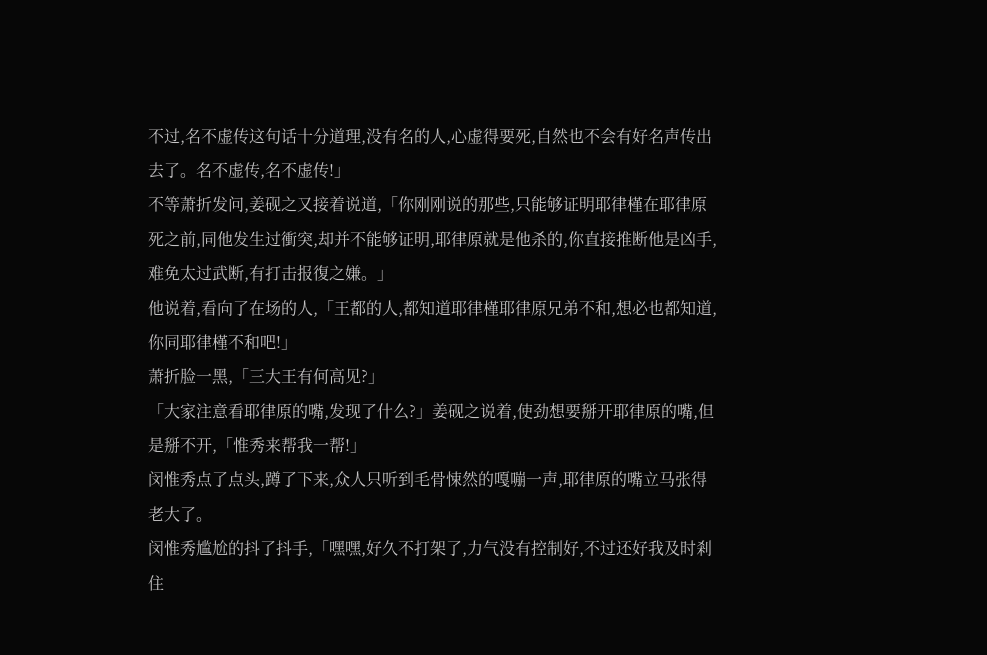不过,名不虚传这句话十分道理,没有名的人,心虚得要死,自然也不会有好名声传出去了。名不虚传,名不虚传!」
不等萧折发问,姜砚之又接着说道,「你刚刚说的那些,只能够证明耶律槿在耶律原死之前,同他发生过衝突,却并不能够证明,耶律原就是他杀的,你直接推断他是凶手,难免太过武断,有打击报復之嫌。」
他说着,看向了在场的人,「王都的人,都知道耶律槿耶律原兄弟不和,想必也都知道,你同耶律槿不和吧!」
萧折脸一黑,「三大王有何高见?」
「大家注意看耶律原的嘴,发现了什么?」姜砚之说着,使劲想要掰开耶律原的嘴,但是掰不开,「惟秀来帮我一帮!」
闵惟秀点了点头,蹲了下来,众人只听到毛骨悚然的嘎嘣一声,耶律原的嘴立马张得老大了。
闵惟秀尴尬的抖了抖手,「嘿嘿,好久不打架了,力气没有控制好,不过还好我及时剎住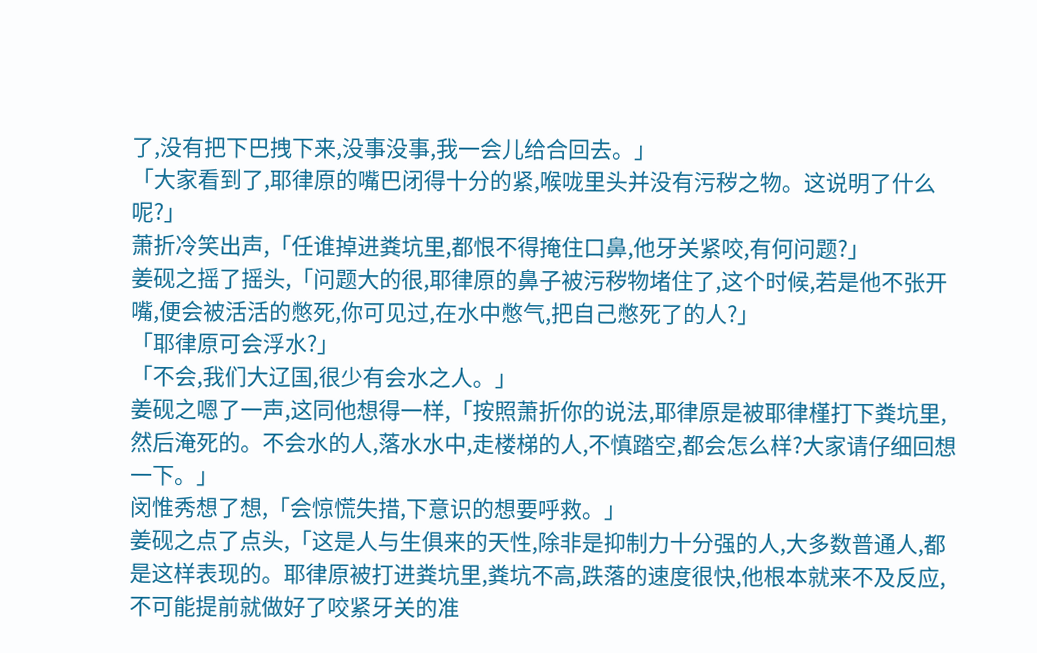了,没有把下巴拽下来,没事没事,我一会儿给合回去。」
「大家看到了,耶律原的嘴巴闭得十分的紧,喉咙里头并没有污秽之物。这说明了什么呢?」
萧折冷笑出声,「任谁掉进粪坑里,都恨不得掩住口鼻,他牙关紧咬,有何问题?」
姜砚之摇了摇头,「问题大的很,耶律原的鼻子被污秽物堵住了,这个时候,若是他不张开嘴,便会被活活的憋死,你可见过,在水中憋气,把自己憋死了的人?」
「耶律原可会浮水?」
「不会,我们大辽国,很少有会水之人。」
姜砚之嗯了一声,这同他想得一样,「按照萧折你的说法,耶律原是被耶律槿打下粪坑里,然后淹死的。不会水的人,落水水中,走楼梯的人,不慎踏空,都会怎么样?大家请仔细回想一下。」
闵惟秀想了想,「会惊慌失措,下意识的想要呼救。」
姜砚之点了点头,「这是人与生俱来的天性,除非是抑制力十分强的人,大多数普通人,都是这样表现的。耶律原被打进粪坑里,粪坑不高,跌落的速度很快,他根本就来不及反应,不可能提前就做好了咬紧牙关的准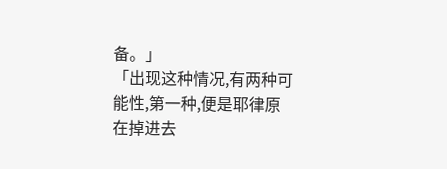备。」
「出现这种情况,有两种可能性,第一种,便是耶律原在掉进去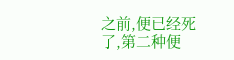之前,便已经死了,第二种便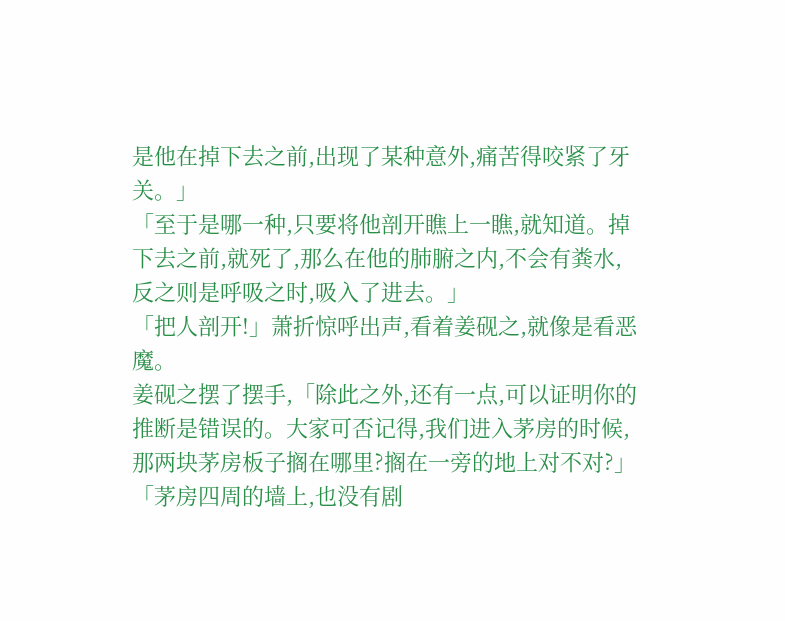是他在掉下去之前,出现了某种意外,痛苦得咬紧了牙关。」
「至于是哪一种,只要将他剖开瞧上一瞧,就知道。掉下去之前,就死了,那么在他的肺腑之内,不会有粪水,反之则是呼吸之时,吸入了进去。」
「把人剖开!」萧折惊呼出声,看着姜砚之,就像是看恶魔。
姜砚之摆了摆手,「除此之外,还有一点,可以证明你的推断是错误的。大家可否记得,我们进入茅房的时候,那两块茅房板子搁在哪里?搁在一旁的地上对不对?」
「茅房四周的墙上,也没有剧